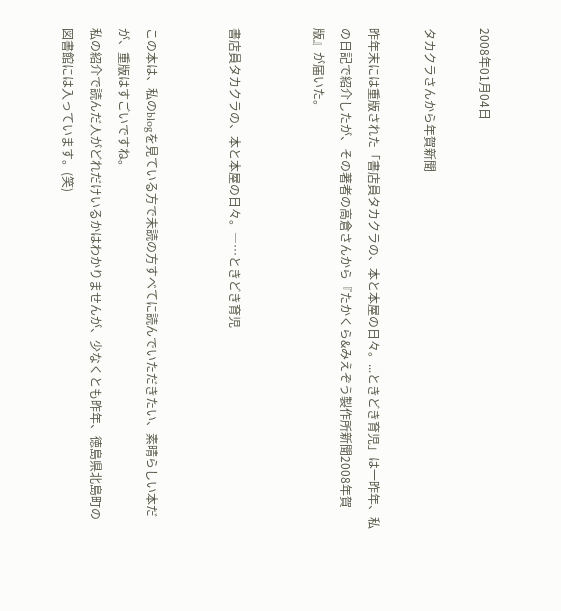2008年01月04日

タカクラさんから年賀新聞

昨年末には重版された「書店員タカクラの、本と本屋の日々。...ときどき育児」は一昨年、私の日記で紹介したが、その著者の高倉さんから『たかくら&みえぞう製作所新聞2008年賀版』が届いた。


書店員タカクラの、本と本屋の日々。―…ときどき育児


この本は、私のblogを見ている方で未読の方すべてに読んでいただきたい、素晴らしい本だが、重版はすごいですね。
私の紹介で読んだ人がどれだけいるかはわかりませんが、少なくとも昨年、徳島県北島町の図書館には入っています。(笑)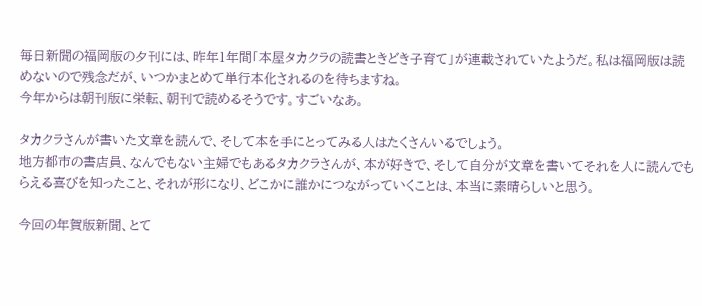毎日新聞の福岡版の夕刊には、昨年1年間「本屋タカクラの読書ときどき子育て」が連載されていたようだ。私は福岡版は読めないので残念だが、いつかまとめて単行本化されるのを待ちますね。
今年からは朝刊版に栄転、朝刊で読めるそうです。すごいなあ。

タカクラさんが書いた文章を読んで、そして本を手にとってみる人はたくさんいるでしょう。
地方都市の書店員、なんでもない主婦でもあるタカクラさんが、本が好きで、そして自分が文章を書いてそれを人に読んでもらえる喜びを知ったこと、それが形になり、どこかに誰かにつながっていくことは、本当に素晴らしいと思う。

今回の年賀版新聞、とて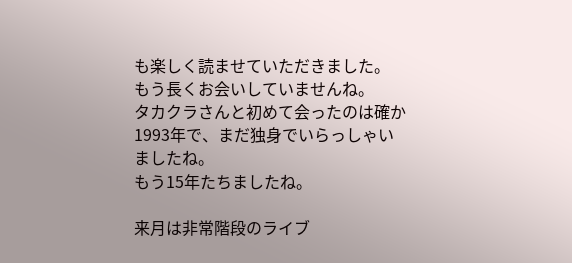も楽しく読ませていただきました。
もう長くお会いしていませんね。
タカクラさんと初めて会ったのは確か1993年で、まだ独身でいらっしゃいましたね。
もう15年たちましたね。

来月は非常階段のライブ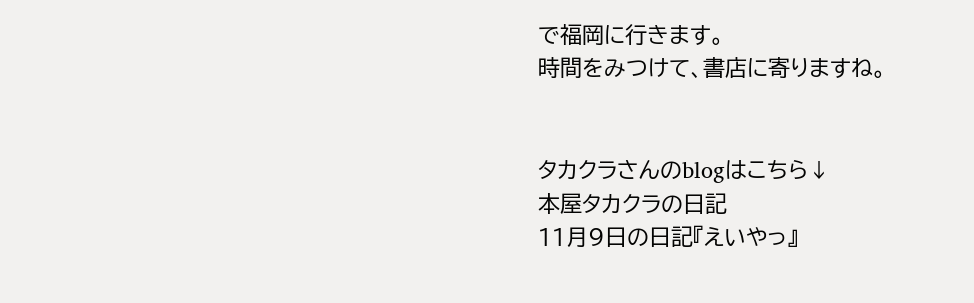で福岡に行きます。
時間をみつけて、書店に寄りますね。


タカクラさんのblogはこちら↓
本屋タカクラの日記
11月9日の日記『えいやっ』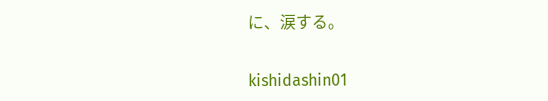に、涙する。


kishidashin01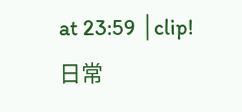at 23:59 │clip!日常